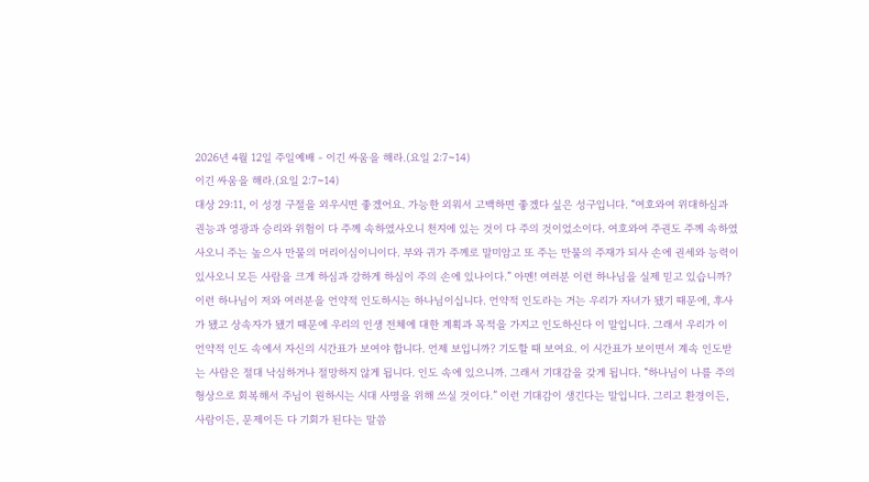2026년 4월 12일 주일예배 - 이긴 싸움을 해라.(요일 2:7~14)
이긴 싸움을 해라.(요일 2:7~14)
대상 29:11, 이 성경 구절을 외우시면 좋겠어요. 가능한 외워서 고백하면 좋겠다 싶은 성구입니다. “여호와여 위대하심과 권능과 영광과 승리와 위험이 다 주께 속하였사오니 천지에 있는 것이 다 주의 것이었소이다. 여호와여 주권도 주께 속하였사오니 주는 높으사 만물의 머리이심이니이다. 부와 귀가 주께로 말미암고 또 주는 만물의 주재가 되사 손에 권세와 능력이 있사오니 모든 사람을 크게 하심과 강하게 하심이 주의 손에 있나이다.” 아멘! 여러분 이런 하나님을 실제 믿고 있습니까? 이런 하나님이 저와 여러분을 언약적 인도하시는 하나님이십니다. 언약적 인도라는 거는 우리가 자녀가 됐기 때문에, 후사가 됐고 상속자가 됐기 때문에 우리의 인생 전체에 대한 계획과 목적을 가지고 인도하신다 이 말입니다. 그래서 우리가 이 언약적 인도 속에서 자신의 시간표가 보여야 합니다. 언제 보입니까? 기도할 때 보여요. 이 시간표가 보이면서 계속 인도받는 사람은 절대 낙심하거나 절망하지 않게 됩니다. 인도 속에 있으니까. 그래서 기대감을 갖게 됩니다. “하나님이 나를 주의 형상으로 회복해서 주님이 원하시는 시대 사명을 위해 쓰실 것이다.” 이런 기대감이 생긴다는 말입니다. 그리고 환경이든, 사람이든, 문제이든 다 기회가 된다는 말씀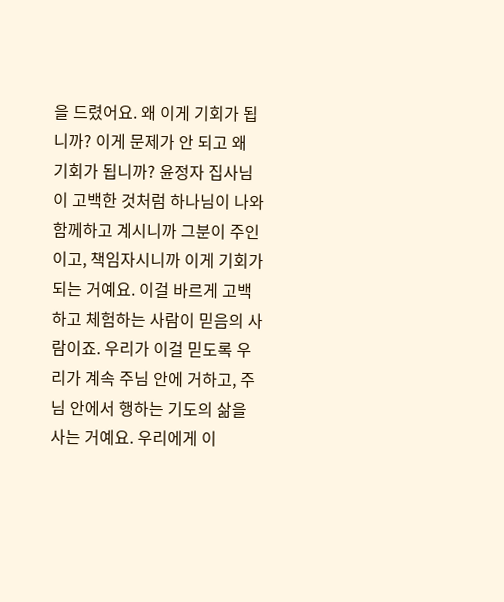을 드렸어요. 왜 이게 기회가 됩니까? 이게 문제가 안 되고 왜 기회가 됩니까? 윤정자 집사님이 고백한 것처럼 하나님이 나와 함께하고 계시니까 그분이 주인이고, 책임자시니까 이게 기회가 되는 거예요. 이걸 바르게 고백하고 체험하는 사람이 믿음의 사람이죠. 우리가 이걸 믿도록 우리가 계속 주님 안에 거하고, 주님 안에서 행하는 기도의 삶을 사는 거예요. 우리에게 이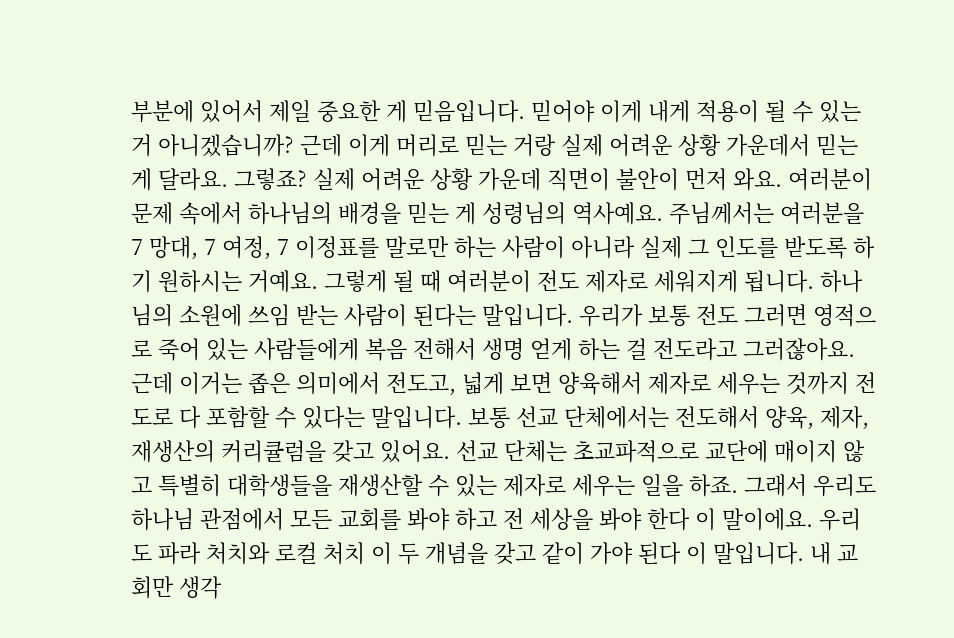부분에 있어서 제일 중요한 게 믿음입니다. 믿어야 이게 내게 적용이 될 수 있는 거 아니겠습니까? 근데 이게 머리로 믿는 거랑 실제 어려운 상황 가운데서 믿는 게 달라요. 그렇죠? 실제 어려운 상황 가운데 직면이 불안이 먼저 와요. 여러분이 문제 속에서 하나님의 배경을 믿는 게 성령님의 역사예요. 주님께서는 여러분을 7 망대, 7 여정, 7 이정표를 말로만 하는 사람이 아니라 실제 그 인도를 받도록 하기 원하시는 거예요. 그렇게 될 때 여러분이 전도 제자로 세워지게 됩니다. 하나님의 소원에 쓰임 받는 사람이 된다는 말입니다. 우리가 보통 전도 그러면 영적으로 죽어 있는 사람들에게 복음 전해서 생명 얻게 하는 걸 전도라고 그러잖아요. 근데 이거는 좁은 의미에서 전도고, 넓게 보면 양육해서 제자로 세우는 것까지 전도로 다 포함할 수 있다는 말입니다. 보통 선교 단체에서는 전도해서 양육, 제자, 재생산의 커리큘럼을 갖고 있어요. 선교 단체는 초교파적으로 교단에 매이지 않고 특별히 대학생들을 재생산할 수 있는 제자로 세우는 일을 하죠. 그래서 우리도 하나님 관점에서 모든 교회를 봐야 하고 전 세상을 봐야 한다 이 말이에요. 우리도 파라 처치와 로컬 처치 이 두 개념을 갖고 같이 가야 된다 이 말입니다. 내 교회만 생각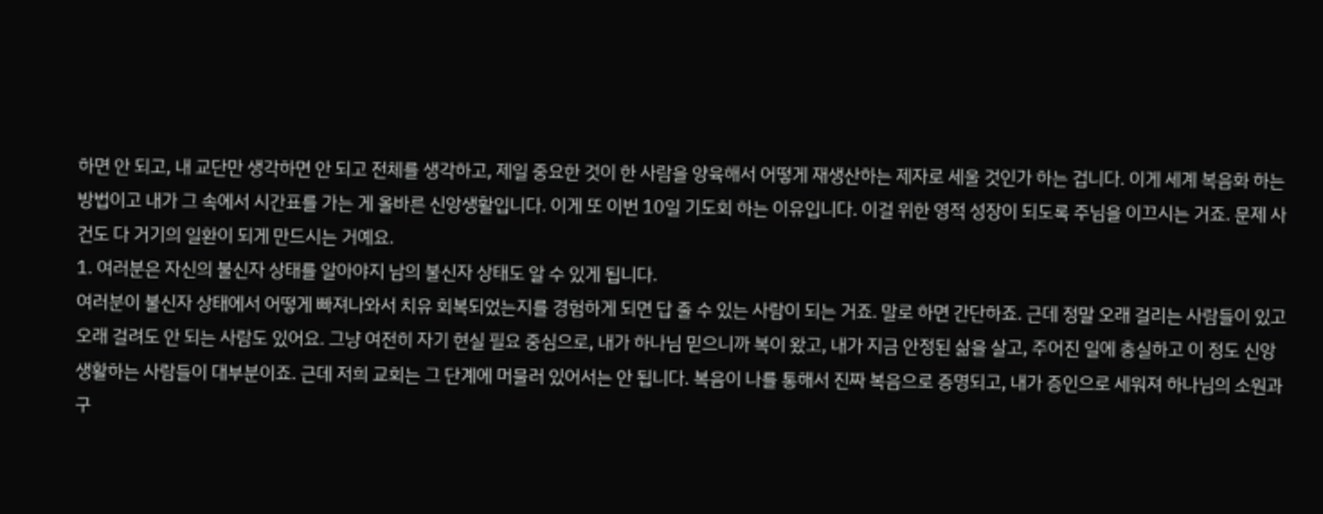하면 안 되고, 내 교단만 생각하면 안 되고 전체를 생각하고, 제일 중요한 것이 한 사람을 양육해서 어떻게 재생산하는 제자로 세울 것인가 하는 겁니다. 이게 세계 복음화 하는 방법이고 내가 그 속에서 시간표를 가는 게 올바른 신앙생활입니다. 이게 또 이번 10일 기도회 하는 이유입니다. 이걸 위한 영적 성장이 되도록 주님을 이끄시는 거죠. 문제 사건도 다 거기의 일환이 되게 만드시는 거예요.
1. 여러분은 자신의 불신자 상태를 알아야지 남의 불신자 상태도 알 수 있게 됩니다.
여러분이 불신자 상태에서 어떻게 빠져나와서 치유 회복되었는지를 경험하게 되면 답 줄 수 있는 사람이 되는 거죠. 말로 하면 간단하죠. 근데 정말 오래 걸리는 사람들이 있고 오래 걸려도 안 되는 사람도 있어요. 그냥 여전히 자기 현실 필요 중심으로, 내가 하나님 믿으니까 복이 왔고, 내가 지금 안정된 삶을 살고, 주어진 일에 충실하고 이 정도 신앙 생활하는 사람들이 대부분이죠. 근데 저희 교회는 그 단계에 머물러 있어서는 안 됩니다. 복음이 나를 통해서 진짜 복음으로 증명되고, 내가 증인으로 세워져 하나님의 소원과 구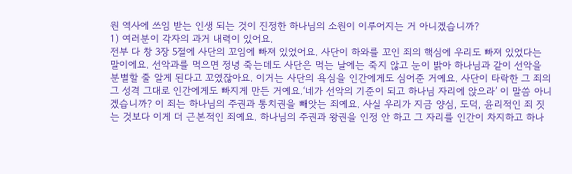원 역사에 쓰임 받는 인생 되는 것이 진정한 하나님의 소원이 이루어지는 거 아니겠습니까?
1) 여러분이 각자의 과거 내력이 있어요.
전부 다 창 3장 5절에 사단의 꼬임에 빠져 있었어요. 사단이 하와를 꼬인 죄의 핵심에 우리도 빠져 있었다는 말이에요. 선악과를 먹으면 정녕 죽는데도 사단은 먹는 날에는 죽지 않고 눈이 밝아 하나님과 같이 선악을 분별할 줄 알게 된다고 꼬였잖아요. 이거는 사단의 욕심을 인간에게도 심어준 거예요. 사단이 타락한 그 죄의 그 성격 그대로 인간에게도 빠지게 만든 거예요.‘네가 선악의 기준이 되고 하나님 자리에 앉으라’ 이 말씀 아니겠습니까? 이 죄는 하나님의 주권과 통치권을 빼앗는 죄예요. 사실 우리가 지금 양심, 도덕, 윤리적인 죄 짓는 것보다 이게 더 근본적인 죄예요. 하나님의 주권과 왕권을 인정 안 하고 그 자리를 인간이 차지하고 하나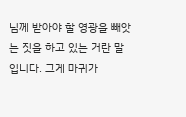님께 받아야 할 영광을 빼앗는 짓을 하고 있는 거란 말입니다. 그게 마귀가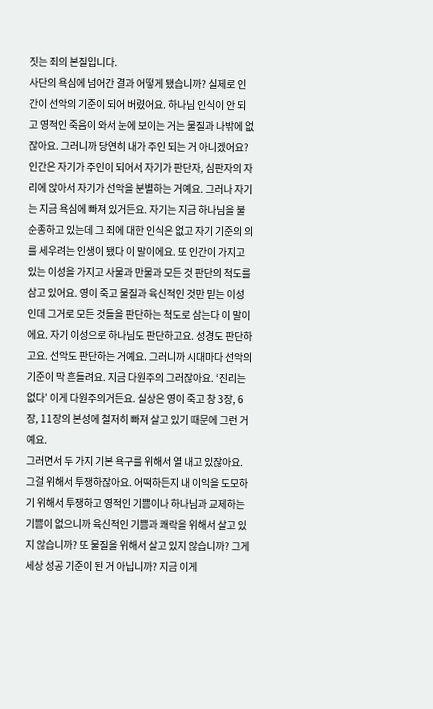짓는 죄의 본질입니다.
사단의 욕심에 넘어간 결과 어떻게 됐습니까? 실제로 인간이 선악의 기준이 되어 버렸어요. 하나님 인식이 안 되고 영적인 죽음이 와서 눈에 보이는 거는 물질과 나밖에 없잖아요. 그러니까 당연히 내가 주인 되는 거 아니겠어요? 인간은 자기가 주인이 되어서 자기가 판단자, 심판자의 자리에 앉아서 자기가 선악을 분별하는 거예요. 그러나 자기는 지금 욕심에 빠져 있거든요. 자기는 지금 하나님을 불순종하고 있는데 그 죄에 대한 인식은 없고 자기 기준의 의를 세우려는 인생이 됐다 이 말이에요. 또 인간이 가지고 있는 이성을 가지고 사물과 만물과 모든 것 판단의 척도를 삼고 있어요. 영이 죽고 물질과 육신적인 것만 믿는 이성인데 그거로 모든 것들을 판단하는 척도로 삼는다 이 말이에요. 자기 이성으로 하나님도 판단하고요. 성경도 판단하고요. 선악도 판단하는 거예요. 그러니까 시대마다 선악의 기준이 막 흔들려요. 지금 다원주의 그러잖아요. ‘진리는 없다’ 이게 다원주의거든요. 실상은 영이 죽고 창 3장, 6장, 11장의 본성에 철저히 빠져 살고 있기 때문에 그런 거예요.
그러면서 두 가지 기본 욕구를 위해서 열 내고 있잖아요. 그걸 위해서 투쟁하잖아요. 어떡하든지 내 이익을 도모하기 위해서 투쟁하고 영적인 기쁨이나 하나님과 교제하는 기쁨이 없으니까 육신적인 기쁨과 쾌락을 위해서 살고 있지 않습니까? 또 물질을 위해서 살고 있지 않습니까? 그게 세상 성공 기준이 된 거 아닙니까? 지금 이게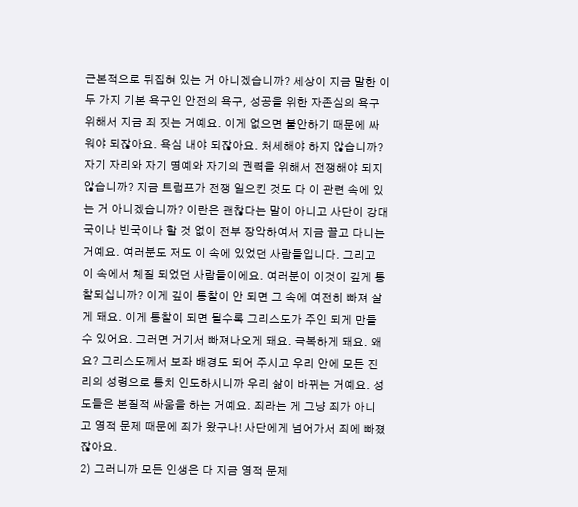근본적으로 뒤집혀 있는 거 아니겠습니까? 세상이 지금 말한 이 두 가지 기본 욕구인 안전의 욕구, 성공을 위한 자존심의 욕구 위해서 지금 죄 짓는 거예요. 이게 없으면 불안하기 때문에 싸워야 되잖아요. 욕심 내야 되잖아요. 처세해야 하지 않습니까? 자기 자리와 자기 명예와 자기의 권력을 위해서 전쟁해야 되지 않습니까? 지금 트럼프가 전쟁 일으킨 것도 다 이 관련 속에 있는 거 아니겠습니까? 이란은 괜찮다는 말이 아니고 사단이 강대국이나 빈국이나 할 것 없이 전부 장악하여서 지금 끌고 다니는 거예요. 여러분도 저도 이 속에 있었던 사람들입니다. 그리고 이 속에서 체질 되었던 사람들이에요. 여러분이 이것이 깊게 통찰되십니까? 이게 깊이 통찰이 안 되면 그 속에 여전히 빠져 살게 돼요. 이게 통찰이 되면 될수록 그리스도가 주인 되게 만들 수 있어요. 그러면 거기서 빠져나오게 돼요. 극복하게 돼요. 왜요? 그리스도께서 보좌 배경도 되어 주시고 우리 안에 모든 진리의 성령으로 통치 인도하시니까 우리 삶이 바뀌는 거예요. 성도들은 본질적 싸움을 하는 거예요. 죄라는 게 그냥 죄가 아니고 영적 문제 때문에 죄가 왔구나! 사단에게 넘어가서 죄에 빠졌잖아요.
2) 그러니까 모든 인생은 다 지금 영적 문제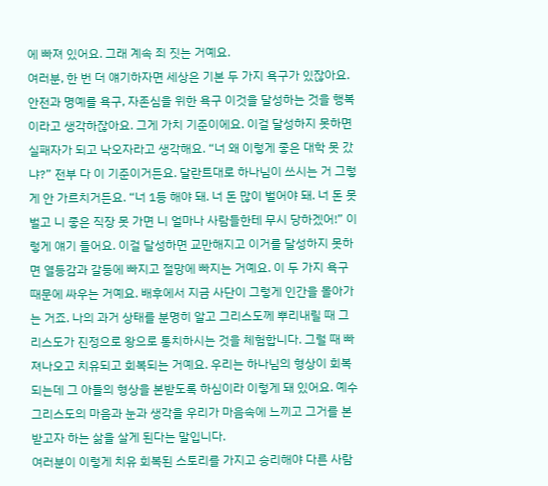에 빠져 있어요. 그래 계속 죄 짓는 거예요.
여러분, 한 번 더 얘기하자면 세상은 기본 두 가지 욕구가 있잖아요. 안전과 명예를 욕구, 자존심을 위한 욕구 이것을 달성하는 것을 행복이라고 생각하잖아요. 그게 가치 기준이에요. 이걸 달성하지 못하면 실패자가 되고 낙오자라고 생각해요. “너 왜 이렇게 좋은 대학 못 갔냐?” 전부 다 이 기준이거든요. 달란트대로 하나님이 쓰시는 거 그렇게 안 가르치거든요. “너 1등 해야 돼. 너 돈 많이 벌어야 돼. 너 돈 못 벌고 니 좋은 직장 못 가면 니 얼마나 사람들한테 무시 당하겠어!” 이렇게 얘기 들어요. 이걸 달성하면 교만해지고 이거를 달성하지 못하면 열등감과 갈등에 빠지고 절망에 빠지는 거예요. 이 두 가지 욕구 때문에 싸우는 거예요. 배후에서 지금 사단이 그렇게 인간을 몰아가는 거죠. 나의 과거 상태를 분명히 알고 그리스도께 뿌리내릴 때 그리스도가 진정으로 왕으로 통치하시는 것을 체험합니다. 그럴 때 빠져나오고 치유되고 회복되는 거예요. 우리는 하나님의 형상이 회복되는데 그 아들의 형상을 본받도록 하심이라 이렇게 돼 있어요. 예수 그리스도의 마음과 눈과 생각을 우리가 마음속에 느끼고 그거를 본받고자 하는 삶을 살게 된다는 말입니다.
여러분이 이렇게 치유 회복된 스토리를 가지고 승리해야 다른 사람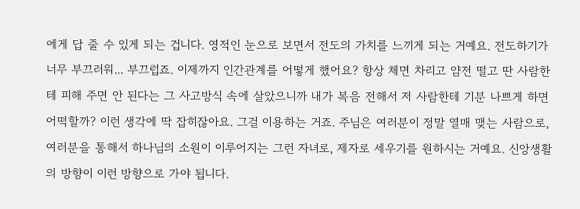에게 답 줄 수 있게 되는 겁니다. 영적인 눈으로 보면서 전도의 가치를 느끼게 되는 거예요. 전도하기가 너무 부끄러워... 부끄럽죠. 이제까지 인간관계를 어떻게 했어요? 항상 체면 차리고 얌전 떨고 딴 사람한테 피해 주면 안 된다는 그 사고방식 속에 살았으니까 내가 복음 전해서 저 사람한테 기분 나쁘게 하면 어떡할까? 이런 생각에 딱 잡히잖아요. 그걸 이용하는 거죠. 주님은 여러분이 정말 열매 맺는 사람으로, 여러분을 통해서 하나님의 소원이 이루어지는 그런 자녀로, 제자로 세우기를 원하시는 거예요. 신앙생활의 방향이 이런 방향으로 가야 됩니다.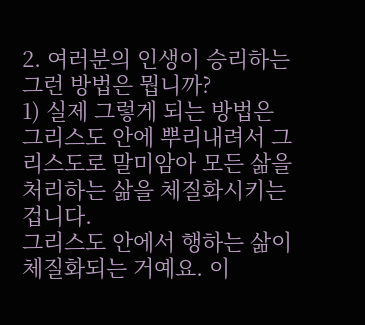2. 여러분의 인생이 승리하는 그런 방법은 뭡니까?
1) 실제 그렇게 되는 방법은 그리스도 안에 뿌리내려서 그리스도로 말미암아 모든 삶을 처리하는 삶을 체질화시키는 겁니다.
그리스도 안에서 행하는 삶이 체질화되는 거예요. 이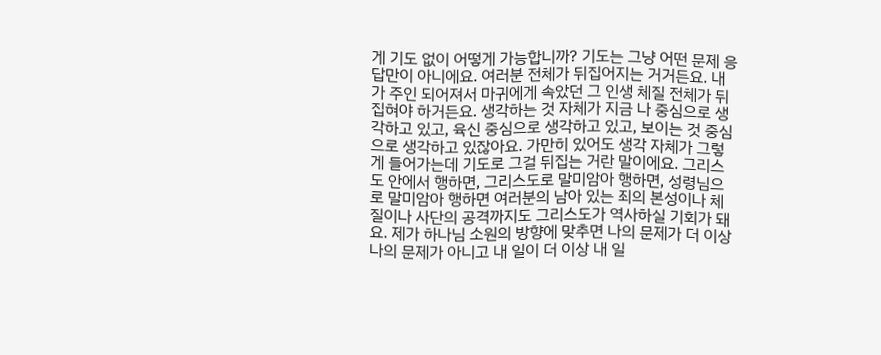게 기도 없이 어떻게 가능합니까? 기도는 그냥 어떤 문제 응답만이 아니에요. 여러분 전체가 뒤집어지는 거거든요. 내가 주인 되어져서 마귀에게 속았던 그 인생 체질 전체가 뒤집혀야 하거든요. 생각하는 것 자체가 지금 나 중심으로 생각하고 있고, 육신 중심으로 생각하고 있고, 보이는 것 중심으로 생각하고 있잖아요. 가만히 있어도 생각 자체가 그렇게 들어가는데 기도로 그걸 뒤집는 거란 말이에요. 그리스도 안에서 행하면, 그리스도로 말미암아 행하면, 성령님으로 말미암아 행하면 여러분의 남아 있는 죄의 본성이나 체질이나 사단의 공격까지도 그리스도가 역사하실 기회가 돼요. 제가 하나님 소원의 방향에 맞추면 나의 문제가 더 이상 나의 문제가 아니고 내 일이 더 이상 내 일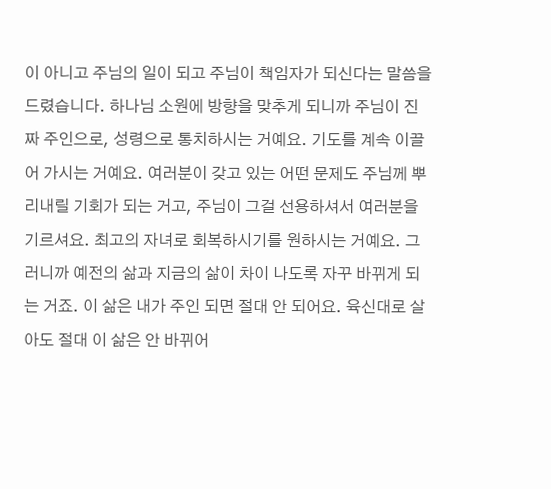이 아니고 주님의 일이 되고 주님이 책임자가 되신다는 말씀을 드렸습니다. 하나님 소원에 방향을 맞추게 되니까 주님이 진짜 주인으로, 성령으로 통치하시는 거예요. 기도를 계속 이끌어 가시는 거예요. 여러분이 갖고 있는 어떤 문제도 주님께 뿌리내릴 기회가 되는 거고, 주님이 그걸 선용하셔서 여러분을 기르셔요. 최고의 자녀로 회복하시기를 원하시는 거예요. 그러니까 예전의 삶과 지금의 삶이 차이 나도록 자꾸 바뀌게 되는 거죠. 이 삶은 내가 주인 되면 절대 안 되어요. 육신대로 살아도 절대 이 삶은 안 바뀌어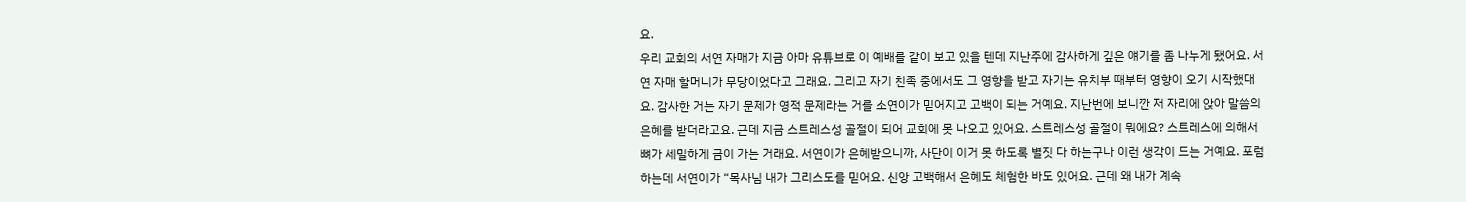요.
우리 교회의 서연 자매가 지금 아마 유튜브로 이 예배를 같이 보고 있을 텐데 지난주에 감사하게 깊은 얘기를 좀 나누게 됐어요. 서연 자매 할머니가 무당이었다고 그래요. 그리고 자기 친족 중에서도 그 영향을 받고 자기는 유치부 때부터 영향이 오기 시작했대요. 감사한 거는 자기 문제가 영적 문제라는 거를 소연이가 믿어지고 고백이 되는 거예요. 지난번에 보니깐 저 자리에 앉아 말씀의 은혜를 받더라고요. 근데 지금 스트레스성 골절이 되어 교회에 못 나오고 있어요. 스트레스성 골절이 뭐에요? 스트레스에 의해서 뼈가 세밀하게 금이 가는 거래요. 서연이가 은혜받으니까, 사단이 이거 못 하도록 별짓 다 하는구나 이런 생각이 드는 거예요. 포럼하는데 서연이가 “목사님 내가 그리스도를 믿어요. 신앙 고백해서 은혜도 체험한 바도 있어요. 근데 왜 내가 계속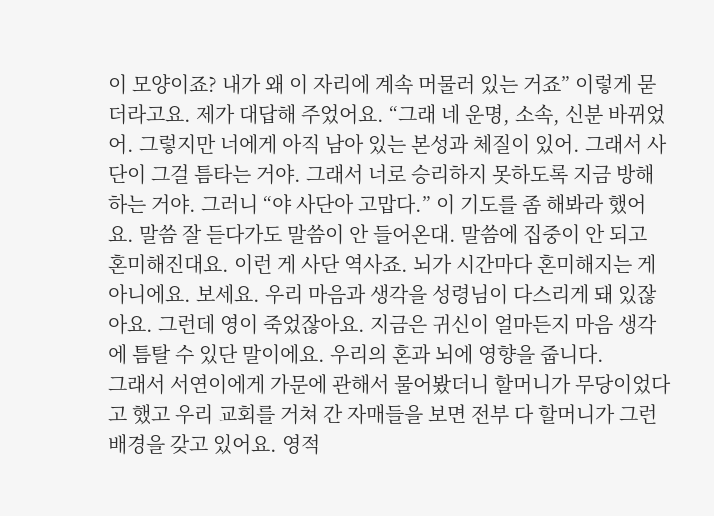이 모양이죠? 내가 왜 이 자리에 계속 머물러 있는 거죠” 이렇게 묻더라고요. 제가 대답해 주었어요. “그래 네 운명, 소속, 신분 바뀌었어. 그렇지만 너에게 아직 남아 있는 본성과 체질이 있어. 그래서 사단이 그걸 틈타는 거야. 그래서 너로 승리하지 못하도록 지금 방해하는 거야. 그러니 “야 사단아 고맙다.” 이 기도를 좀 해봐라 했어요. 말씀 잘 듣다가도 말씀이 안 들어온대. 말씀에 집중이 안 되고 혼미해진대요. 이런 게 사단 역사죠. 뇌가 시간마다 혼미해지는 게 아니에요. 보세요. 우리 마음과 생각을 성령님이 다스리게 돼 있잖아요. 그런데 영이 죽었잖아요. 지금은 귀신이 얼마든지 마음 생각에 틈탈 수 있단 말이에요. 우리의 혼과 뇌에 영향을 줍니다.
그래서 서연이에게 가문에 관해서 물어봤더니 할머니가 무당이었다고 했고 우리 교회를 거쳐 간 자매들을 보면 전부 다 할머니가 그런 배경을 갖고 있어요. 영적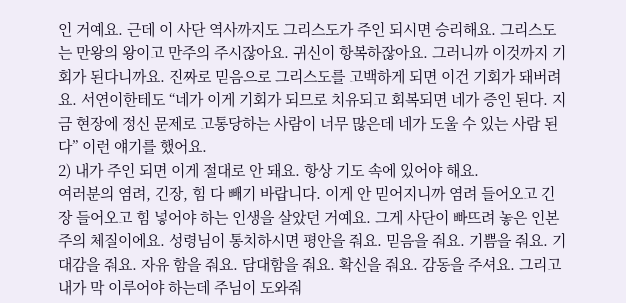인 거예요. 근데 이 사단 역사까지도 그리스도가 주인 되시면 승리해요. 그리스도는 만왕의 왕이고 만주의 주시잖아요. 귀신이 항복하잖아요. 그러니까 이것까지 기회가 된다니까요. 진짜로 믿음으로 그리스도를 고백하게 되면 이건 기회가 돼버려요. 서연이한테도 “네가 이게 기회가 되므로 치유되고 회복되면 네가 증인 된다. 지금 현장에 정신 문제로 고통당하는 사람이 너무 많은데 네가 도울 수 있는 사람 된다” 이런 얘기를 했어요.
2) 내가 주인 되면 이게 절대로 안 돼요. 항상 기도 속에 있어야 해요.
여러분의 염려, 긴장, 힘 다 빼기 바랍니다. 이게 안 믿어지니까 염려 들어오고 긴장 들어오고 힘 넣어야 하는 인생을 살았던 거예요. 그게 사단이 빠뜨려 놓은 인본주의 체질이에요. 성령님이 통치하시면 평안을 줘요. 믿음을 줘요. 기쁨을 줘요. 기대감을 줘요. 자유 함을 줘요. 담대함을 줘요. 확신을 줘요. 감동을 주셔요. 그리고 내가 막 이루어야 하는데 주님이 도와줘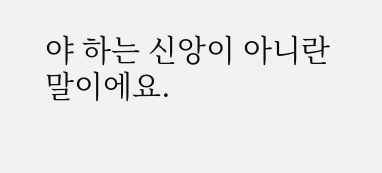야 하는 신앙이 아니란 말이에요.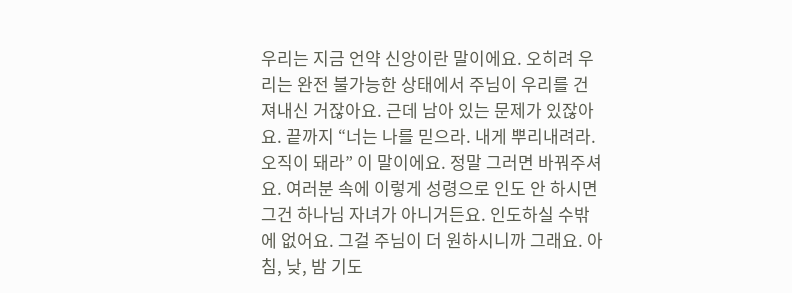우리는 지금 언약 신앙이란 말이에요. 오히려 우리는 완전 불가능한 상태에서 주님이 우리를 건져내신 거잖아요. 근데 남아 있는 문제가 있잖아요. 끝까지 “너는 나를 믿으라. 내게 뿌리내려라. 오직이 돼라” 이 말이에요. 정말 그러면 바꿔주셔요. 여러분 속에 이렇게 성령으로 인도 안 하시면 그건 하나님 자녀가 아니거든요. 인도하실 수밖에 없어요. 그걸 주님이 더 원하시니까 그래요. 아침, 낮, 밤 기도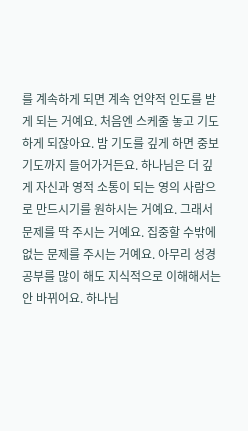를 계속하게 되면 계속 언약적 인도를 받게 되는 거예요. 처음엔 스케줄 놓고 기도하게 되잖아요. 밤 기도를 깊게 하면 중보 기도까지 들어가거든요. 하나님은 더 깊게 자신과 영적 소통이 되는 영의 사람으로 만드시기를 원하시는 거예요. 그래서 문제를 딱 주시는 거예요. 집중할 수밖에 없는 문제를 주시는 거예요. 아무리 성경 공부를 많이 해도 지식적으로 이해해서는 안 바뀌어요. 하나님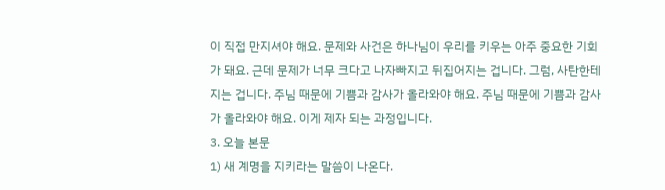이 직접 만지셔야 해요. 문제와 사건은 하나님이 우리를 키우는 아주 중요한 기회가 돼요. 근데 문제가 너무 크다고 나자빠지고 뒤집어지는 겁니다. 그럼, 사탄한테 지는 겁니다. 주님 때문에 기쁨과 감사가 올라와야 해요. 주님 때문에 기쁨과 감사가 올라와야 해요. 이게 제자 되는 과정입니다.
3. 오늘 본문
1) 새 계명을 지키라는 말씀이 나온다.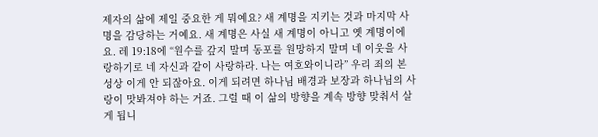제자의 삶에 제일 중요한 게 뭐예요? 새 계명을 지키는 것과 마지막 사명을 감당하는 거예요. 새 계명은 사실 새 계명이 아니고 옛 계명이에요. 레 19:18에 “원수를 갚지 말며 동포를 원망하지 말며 네 이웃을 사랑하기로 네 자신과 같이 사랑하라. 나는 여호와이니라” 우리 죄의 본성상 이게 안 되잖아요. 이게 되려면 하나님 배경과 보장과 하나님의 사랑이 맛봐져야 하는 거죠. 그럴 때 이 삶의 방향을 계속 방향 맞춰서 살게 됩니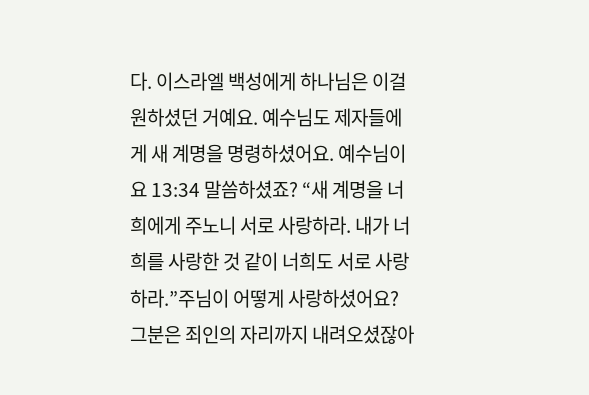다. 이스라엘 백성에게 하나님은 이걸 원하셨던 거예요. 예수님도 제자들에게 새 계명을 명령하셨어요. 예수님이 요 13:34 말씀하셨죠? “새 계명을 너희에게 주노니 서로 사랑하라. 내가 너희를 사랑한 것 같이 너희도 서로 사랑하라.”주님이 어떻게 사랑하셨어요? 그분은 죄인의 자리까지 내려오셨잖아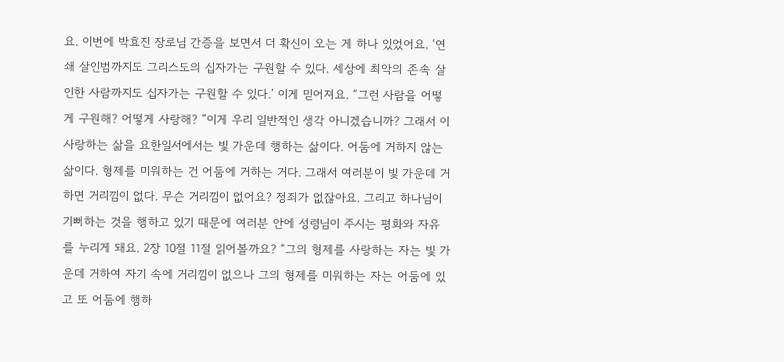요. 이번에 박효진 장로님 간증을 보면서 더 확신이 오는 게 하나 있었어요. ‘연쇄 살인범까지도 그리스도의 십자가는 구원할 수 있다. 세상에 최악의 존속 살인한 사람까지도 십자가는 구원할 수 있다.’ 이게 믿어져요. “그런 사람을 어떻게 구원해? 어떻게 사랑해? ”이게 우리 일반적인 생각 아니겠습니까? 그래서 이 사랑하는 삶을 요한일서에서는 빛 가운데 행하는 삶이다. 어둠에 거하지 않는 삶이다. 형제를 미워하는 건 어둠에 거하는 거다. 그래서 여러분이 빛 가운데 거하면 거리낌이 없다. 무슨 거리낌이 없어요? 정죄가 없잖아요. 그리고 하나님이 기뻐하는 것을 행하고 있기 때문에 여러분 안에 성령님이 주시는 평화와 자유를 누리게 돼요. 2장 10절 11절 읽어볼까요? “그의 형제를 사랑하는 자는 빛 가운데 거하여 자기 속에 거리낌이 없으나 그의 형제를 미워하는 자는 어둠에 있고 또 어둠에 행하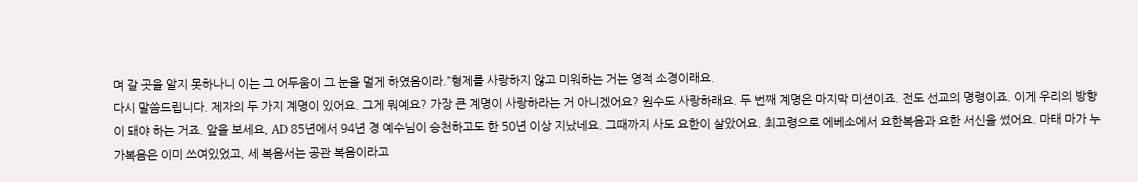며 갈 곳을 알지 못하나니 이는 그 어두움이 그 눈을 멀게 하였음이라.”형제를 사랑하지 않고 미워하는 거는 영적 소경이래요.
다시 말씀드립니다. 제자의 두 가지 계명이 있어요. 그게 뭐예요? 가장 큰 계명이 사랑하라는 거 아니겠어요? 원수도 사랑하래요. 두 번째 계명은 마지막 미션이죠. 전도 선교의 명령이죠. 이게 우리의 방향이 돼야 하는 거죠. 앞을 보세요, AD 85년에서 94년 경 예수님이 승천하고도 한 50년 이상 지났네요. 그때까지 사도 요한이 살았어요. 최고령으로 에베소에서 요한복음과 요한 서신을 썼어요. 마태 마가 누가복음은 이미 쓰여있었고, 세 복음서는 공관 복음이라고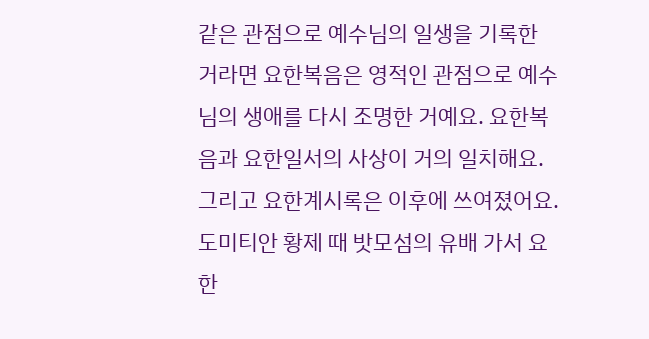같은 관점으로 예수님의 일생을 기록한 거라면 요한복음은 영적인 관점으로 예수님의 생애를 다시 조명한 거예요. 요한복음과 요한일서의 사상이 거의 일치해요. 그리고 요한계시록은 이후에 쓰여졌어요. 도미티안 황제 때 밧모섬의 유배 가서 요한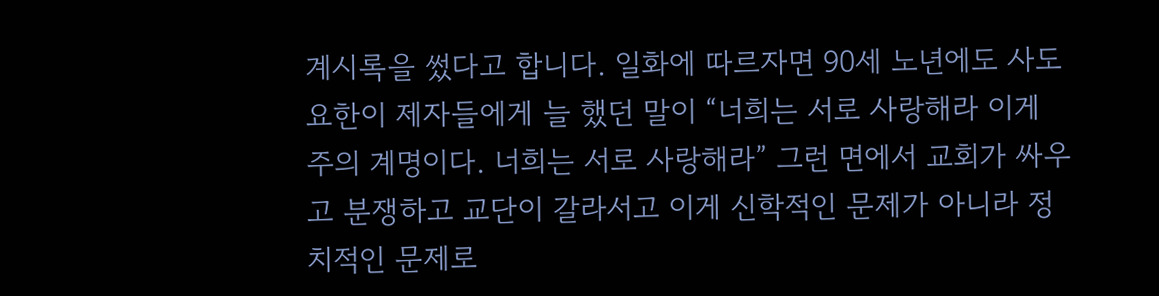계시록을 썼다고 합니다. 일화에 따르자면 90세 노년에도 사도 요한이 제자들에게 늘 했던 말이 “너희는 서로 사랑해라 이게 주의 계명이다. 너희는 서로 사랑해라” 그런 면에서 교회가 싸우고 분쟁하고 교단이 갈라서고 이게 신학적인 문제가 아니라 정치적인 문제로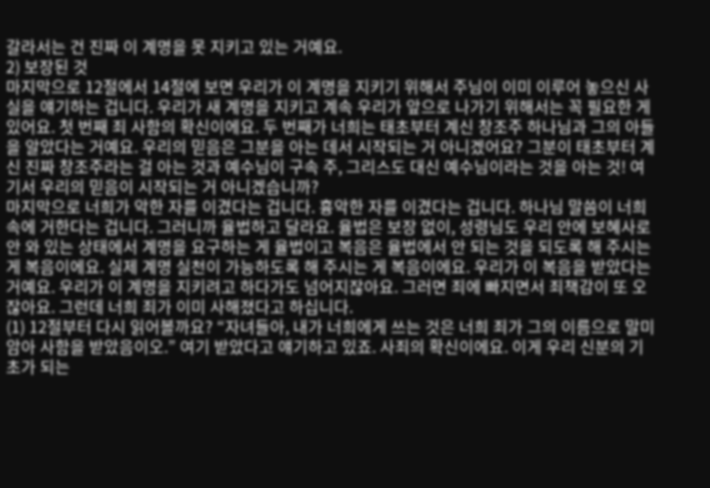갈라서는 건 진짜 이 계명을 못 지키고 있는 거예요.
2) 보장된 것
마지막으로 12절에서 14절에 보면 우리가 이 계명을 지키기 위해서 주님이 이미 이루어 놓으신 사실을 얘기하는 겁니다. 우리가 새 계명을 지키고 계속 우리가 앞으로 나가기 위해서는 꼭 필요한 게 있어요. 첫 번째 죄 사함의 확신이에요. 두 번째가 너희는 태초부터 계신 창조주 하나님과 그의 아들을 알았다는 거예요. 우리의 믿음은 그분을 아는 데서 시작되는 거 아니겠어요? 그분이 태초부터 계신 진짜 창조주라는 걸 아는 것과 예수님이 구속 주, 그리스도 대신 예수님이라는 것을 아는 것! 여기서 우리의 믿음이 시작되는 거 아니겠습니까?
마지막으로 너희가 악한 자를 이겼다는 겁니다. 흉악한 자를 이겼다는 겁니다. 하나님 말씀이 너희 속에 거한다는 겁니다. 그러니까 율법하고 달라요. 율법은 보장 없이, 성령님도 우리 안에 보혜사로 안 와 있는 상태에서 계명을 요구하는 게 율법이고 복음은 율법에서 안 되는 것을 되도록 해 주시는 게 복음이에요. 실제 계명 실천이 가능하도록 해 주시는 게 복음이에요. 우리가 이 복음을 받았다는 거예요. 우리가 이 계명을 지키려고 하다가도 넘어지잖아요. 그러면 죄에 빠지면서 죄책감이 또 오잖아요. 그런데 너희 죄가 이미 사해졌다고 하십니다.
(1) 12절부터 다시 읽어볼까요? “자녀들아, 내가 너희에게 쓰는 것은 너희 죄가 그의 이름으로 말미암아 사함을 받았음이오.” 여기 받았다고 얘기하고 있죠. 사죄의 확신이에요. 이게 우리 신분의 기초가 되는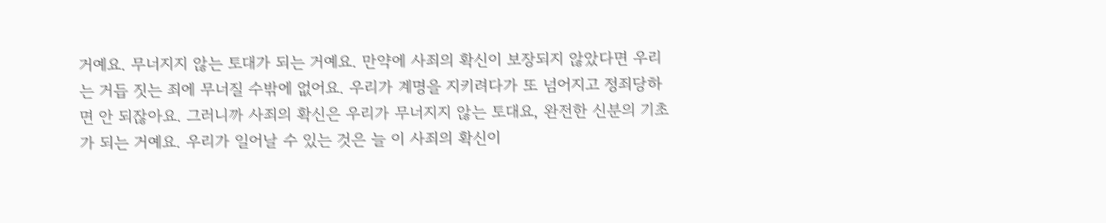거예요. 무너지지 않는 토대가 되는 거예요. 만약에 사죄의 확신이 보장되지 않았다면 우리는 거듭 짓는 죄에 무너질 수밖에 없어요. 우리가 계명을 지키려다가 또 넘어지고 정죄당하면 안 되잖아요. 그러니까 사죄의 확신은 우리가 무너지지 않는 토대요, 완전한 신분의 기초가 되는 거예요. 우리가 일어날 수 있는 것은 늘 이 사죄의 확신이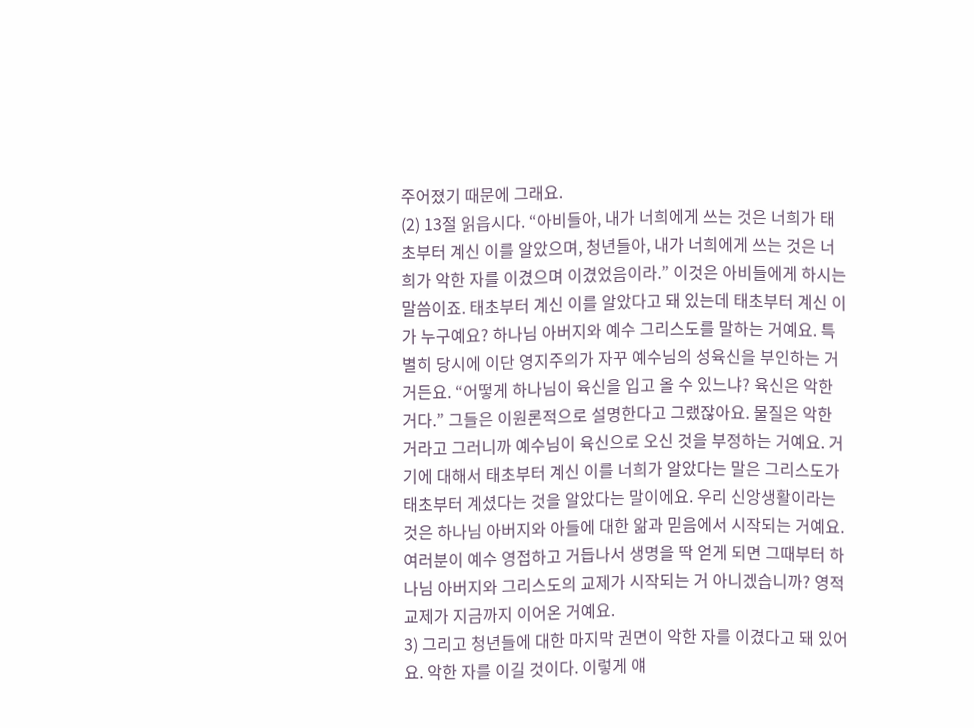주어졌기 때문에 그래요.
(2) 13절 읽읍시다. “아비들아, 내가 너희에게 쓰는 것은 너희가 태초부터 계신 이를 알았으며, 청년들아, 내가 너희에게 쓰는 것은 너희가 악한 자를 이겼으며 이겼었음이라.” 이것은 아비들에게 하시는 말씀이죠. 태초부터 계신 이를 알았다고 돼 있는데 태초부터 계신 이가 누구예요? 하나님 아버지와 예수 그리스도를 말하는 거예요. 특별히 당시에 이단 영지주의가 자꾸 예수님의 성육신을 부인하는 거거든요. “어떻게 하나님이 육신을 입고 올 수 있느냐? 육신은 악한 거다.” 그들은 이원론적으로 설명한다고 그랬잖아요. 물질은 악한 거라고 그러니까 예수님이 육신으로 오신 것을 부정하는 거예요. 거기에 대해서 태초부터 계신 이를 너희가 알았다는 말은 그리스도가 태초부터 계셨다는 것을 알았다는 말이에요. 우리 신앙생활이라는 것은 하나님 아버지와 아들에 대한 앎과 믿음에서 시작되는 거예요. 여러분이 예수 영접하고 거듭나서 생명을 딱 얻게 되면 그때부터 하나님 아버지와 그리스도의 교제가 시작되는 거 아니겠습니까? 영적 교제가 지금까지 이어온 거예요.
3) 그리고 청년들에 대한 마지막 권면이 악한 자를 이겼다고 돼 있어요. 악한 자를 이길 것이다. 이렇게 얘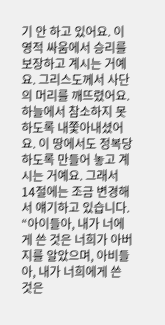기 안 하고 있어요. 이 영적 싸움에서 승리를 보장하고 계시는 거예요. 그리스도께서 사단의 머리를 깨뜨렸어요. 하늘에서 참소하지 못 하도록 내쫓아내셨어요. 이 땅에서도 정복당하도록 만들어 놓고 계시는 거예요. 그래서 14절에는 조금 변경해서 얘기하고 있습니다. “아이들아, 내가 너에게 쓴 것은 너희가 아버지를 알았으며, 아비들아, 내가 너희에게 쓴 것은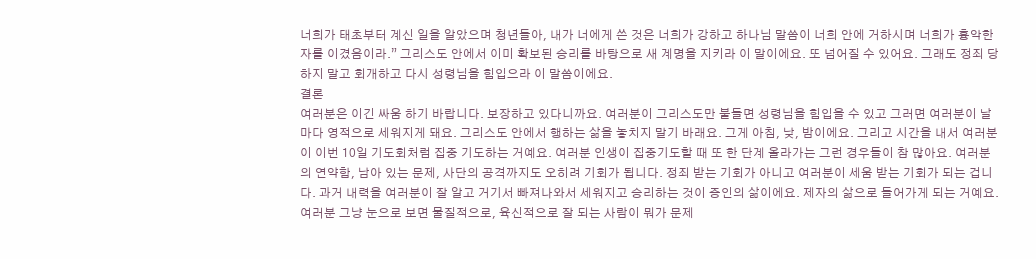너희가 태초부터 계신 일을 알았으며 청년들아, 내가 너에게 쓴 것은 너희가 강하고 하나님 말씀이 너희 안에 거하시며 너희가 흉악한 자를 이겼음이라.” 그리스도 안에서 이미 확보된 승리를 바탕으로 새 계명을 지키라 이 말이에요. 또 넘어질 수 있어요. 그래도 정죄 당하지 말고 회개하고 다시 성령님을 힘입으라 이 말씀이에요.
결론
여러분은 이긴 싸움 하기 바랍니다. 보장하고 있다니까요. 여러분이 그리스도만 붙들면 성령님을 힘입을 수 있고 그러면 여러분이 날마다 영적으로 세워지게 돼요. 그리스도 안에서 행하는 삶을 놓치지 말기 바래요. 그게 아침, 낮, 밤이에요. 그리고 시간을 내서 여러분이 이번 10일 기도회처럼 집중 기도하는 거예요. 여러분 인생이 집중기도할 때 또 한 단계 올라가는 그런 경우들이 참 많아요. 여러분의 연약함, 남아 있는 문제, 사단의 공격까지도 오히려 기회가 됩니다. 정죄 받는 기회가 아니고 여러분이 세움 받는 기회가 되는 겁니다. 과거 내력을 여러분이 잘 알고 거기서 빠져나와서 세워지고 승리하는 것이 증인의 삶이에요. 제자의 삶으로 들어가게 되는 거예요. 여러분 그냥 눈으로 보면 물질적으로, 육신적으로 잘 되는 사람이 뭐가 문제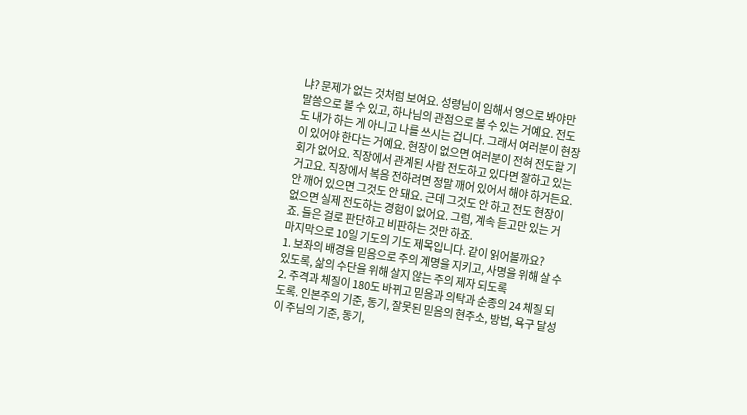냐? 문제가 없는 것처럼 보여요. 성령님이 임해서 영으로 봐야만 말씀으로 볼 수 있고, 하나님의 관점으로 볼 수 있는 거예요. 전도도 내가 하는 게 아니고 나를 쓰시는 겁니다. 그래서 여러분이 현장이 있어야 한다는 거예요. 현장이 없으면 여러분이 전혀 전도할 기회가 없어요. 직장에서 관계된 사람 전도하고 있다면 잘하고 있는 거고요. 직장에서 복음 전하려면 정말 깨어 있어서 해야 하거든요. 안 깨어 있으면 그것도 안 돼요. 근데 그것도 안 하고 전도 현장이 없으면 실제 전도하는 경험이 없어요. 그럼, 계속 듣고만 있는 거죠. 들은 걸로 판단하고 비판하는 것만 하죠.
마지막으로 10일 기도의 기도 제목입니다. 같이 읽어볼까요?
1. 보좌의 배경을 믿음으로 주의 계명을 지키고, 사명을 위해 살 수 있도록, 삶의 수단을 위해 살지 않는 주의 제자 되도록
2. 주격과 체질이 180도 바뀌고 믿음과 의탁과 순종의 24 체질 되도록. 인본주의 기준, 동기, 잘못된 믿음의 현주소, 방법, 욕구 달성이 주님의 기준, 동기,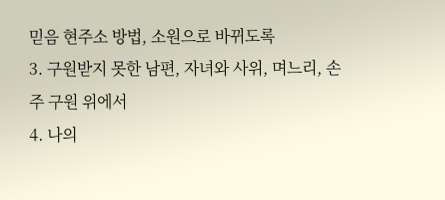믿음 현주소 방법, 소원으로 바뀌도록
3. 구원받지 못한 남편, 자녀와 사위, 며느리, 손주 구원 위에서
4. 나의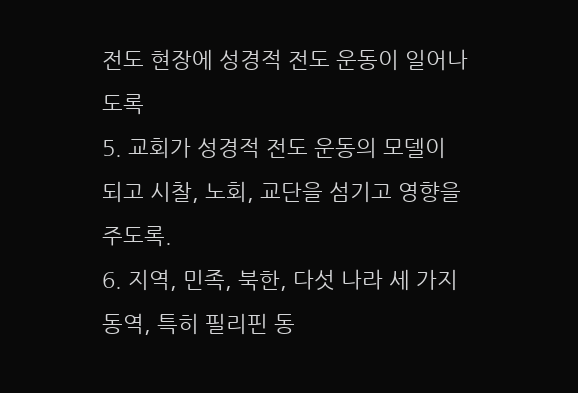전도 현장에 성경적 전도 운동이 일어나도록
5. 교회가 성경적 전도 운동의 모델이 되고 시찰, 노회, 교단을 섬기고 영향을 주도록.
6. 지역, 민족, 북한, 다섯 나라 세 가지 동역, 특히 필리핀 동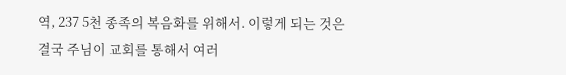역, 237 5천 종족의 복음화를 위해서. 이렇게 되는 것은 결국 주님이 교회를 통해서 여러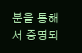분을 통해서 증명되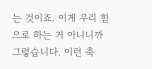는 것이죠. 이게 우리 힘으로 하는 거 아니니까 그렇습니다. 이런 축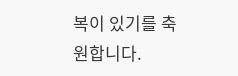복이 있기를 축원합니다.